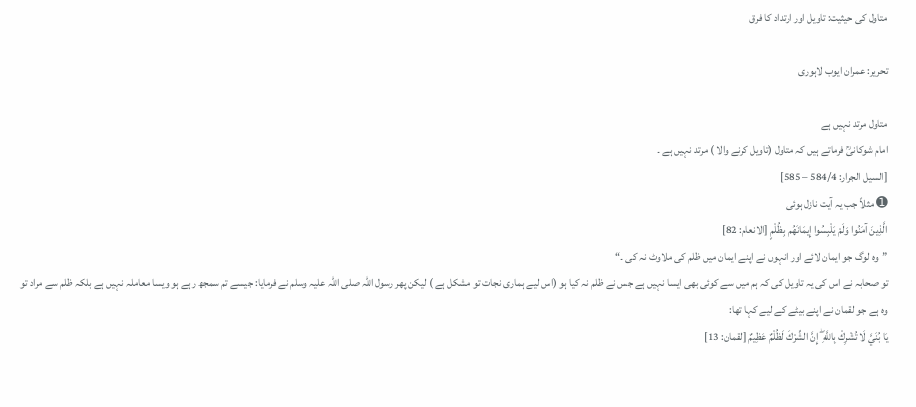متاول کی حیثیت: تاویل اور ارتداد کا فرق

تحریر: عمران ایوب لاہوری

متاول مرتد نہیں ہے
امام شوکانیؒ فرماتے ہیں کہ متاول (تاویل کرنے والا ) مرتد نہیں ہے ۔
[السيل الجرار: 584/4 – 585]
➊ مثلاً جب یہ آیت نازل ہوئی
الَّذِينَ آمَنُوا وَلَمْ يَلْبِسُوا إِيمَانَهُم بِظُلْمٍ [الانعام: 82]
”وہ لوگ جو ایمان لائے اور انہوں نے اپنے ایمان میں ظلم کی ملاوٹ نہ کی ۔“
تو صحابہ نے اس کی یہ تاویل کی کہ ہم میں سے کوئی بھی ایسا نہیں ہے جس نے ظلم نہ کیا ہو (اس لیے ہماری نجات تو مشکل ہے ) لیکن پھر رسول اللہ صلی اللہ علیہ وسلم نے فرمایا: جیسے تم سمجھ رہے ہو ویسا معاملہ نہیں ہے بلکہ ظلم سے مراد تو وہ ہے جو لقمان نے اپنے بیٹے کے لیے کہا تھا:
يَا بُنَيَّ لَا تُشْرِكْ بِاللَّهِ ۖ إِنَّ الشِّرْكَ لَظُلْمٌ عَظِيمٌ [لقمان: 13]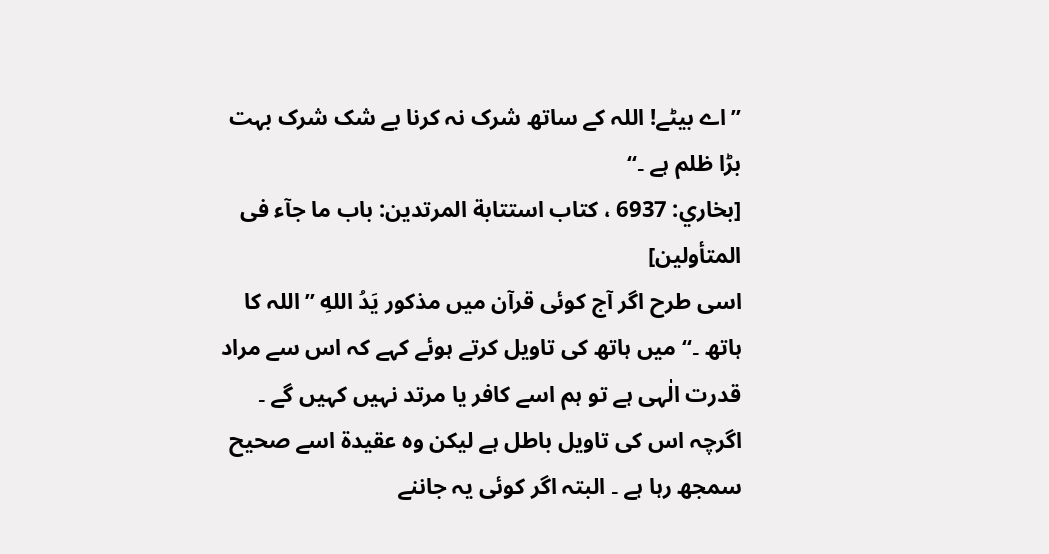”اے بیٹے! اللہ کے ساتھ شرک نہ کرنا بے شک شرک بہت بڑا ظلم ہے ۔“
[بخاري: 6937 ، كتاب استتابة المرتدين: باب ما جآء فى المتأولين]
اسی طرح اگر آج کوئی قرآن میں مذکور يَدُ اللهِ ”اللہ کا ہاتھ ۔“ میں ہاتھ کی تاویل کرتے ہوئے کہے کہ اس سے مراد قدرت الٰہی ہے تو ہم اسے کافر یا مرتد نہیں کہیں گے ۔ اگرچہ اس کی تاویل باطل ہے لیکن وہ عقیدۃ اسے صحیح سمجھ رہا ہے ۔ البتہ اگر کوئی یہ جاننے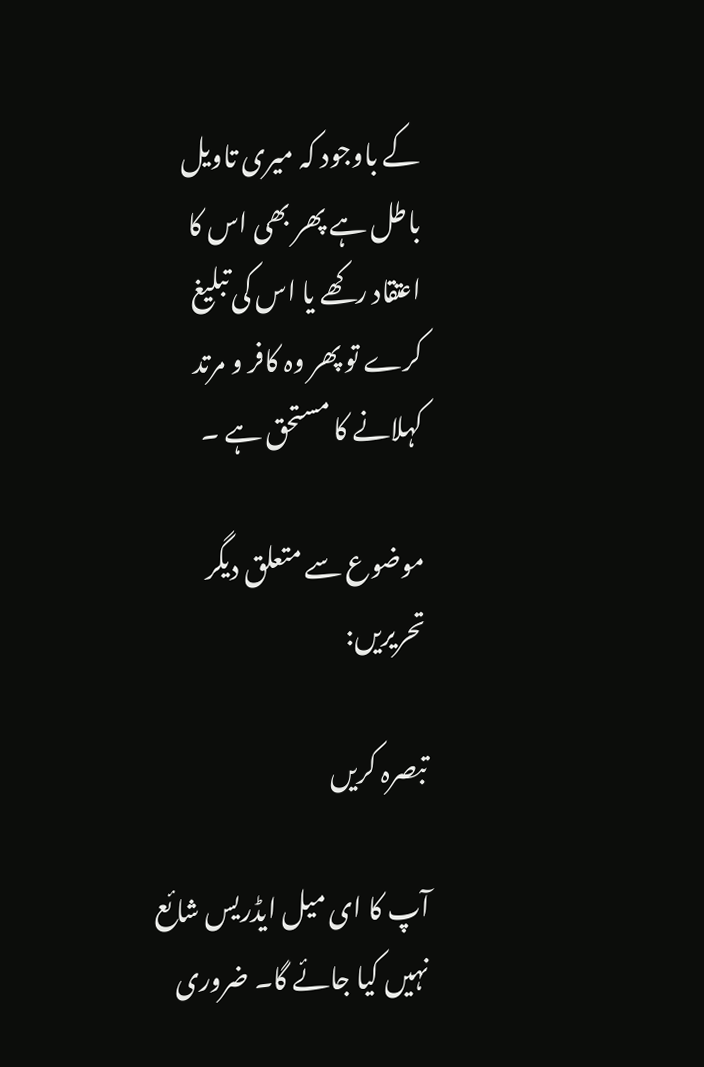کے باوجود کہ میری تاویل باطل ہے پھر بھی اس کا اعتقاد رکھے یا اس کی تبلیغ کرے تو پھر وہ کافر و مرتد کہلانے کا مستحق ہے ۔

موضوع سے متعلق دیگر تحریریں:

تبصرہ کریں

آپ کا ای میل ایڈریس شائع نہیں کیا جائے گا۔ ضروری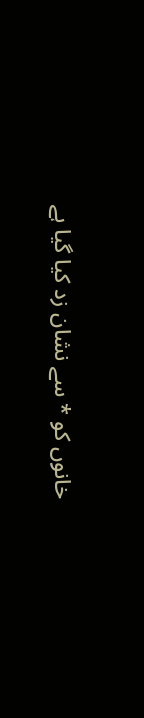خانوں کو * سے نشان زد کیا گیا ہے